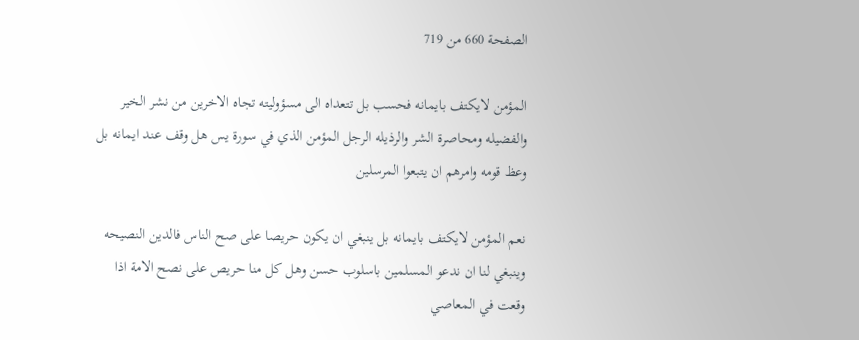الصفحة 660 من 719

المؤمن لايكتف بايمانه فحسب بل تتعداه الى مسؤوليته تجاه الاخرين من نشر الخير والفضيله ومحاصرة الشر والرذيله الرجل المؤمن الذي في سورة يس هل وقف عند ايمانه بل وعظ قومه وامرهم ان يتبعوا المرسلين

نعم المؤمن لايكتف بايمانه بل ينبغي ان يكون حريصا على صح الناس فالدين النصيحه وينبغي لنا ان ندعو المسلمين باسلوب حسن وهل كل منا حريص على نصح الامة اذا وقعت في المعاصي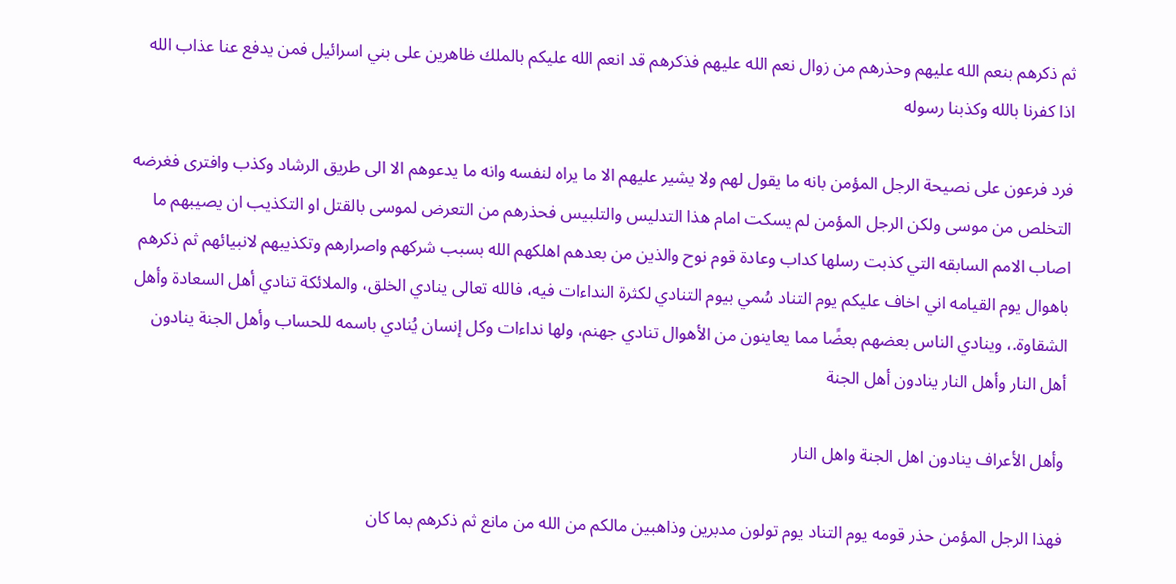ثم ذكرهم بنعم الله عليهم وحذرهم من زوال نعم الله عليهم فذكرهم قد انعم الله عليكم بالملك ظاهرين على بني اسرائيل فمن يدفع عنا عذاب الله اذا كفرنا بالله وكذبنا رسوله

فرد فرعون على نصيحة الرجل المؤمن بانه ما يقول لهم ولا يشير عليهم الا ما يراه لنفسه وانه ما يدعوهم الا الى طريق الرشاد وكذب وافترى فغرضه التخلص من موسى ولكن الرجل المؤمن لم يسكت امام هذا التدليس والتلبيس فحذرهم من التعرض لموسى بالقتل او التكذيب ان يصيبهم ما اصاب الامم السابقه التي كذبت رسلها كداب وعادة قوم نوح والذين من بعدهم اهلكهم الله بسبب شركهم واصرارهم وتكذيبهم لانبيائهم ثم ذكرهم باهوال يوم القيامه اني اخاف عليكم يوم التناد سُمي بيوم التنادي لكثرة النداءات فيه، فالله تعالى ينادي الخلق، والملائكة تنادي أهل السعادة وأهل الشقاوة.، وينادي الناس بعضهم بعضًا مما يعاينون من الأهوال تنادي جهنم، ولها نداءات وكل إنسان يُنادي باسمه للحساب وأهل الجنة ينادون أهل النار وأهل النار ينادون أهل الجنة

وأهل الأعراف ينادون اهل الجنة واهل النار

فهذا الرجل المؤمن حذر قومه يوم التناد يوم تولون مدبرين وذاهبين مالكم من الله من مانع ثم ذكرهم بما كان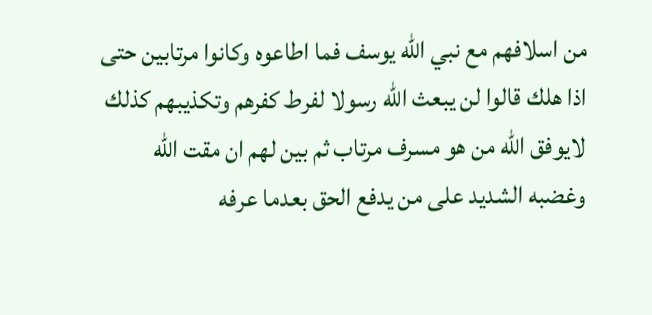من اسلافهم مع نبي الله يوسف فما اطاعوه وكانوا مرتابين حتى اذا هلك قالوا لن يبعث الله رسولا لفرط كفرهم وتكذيبهم كذلك لايوفق الله من هو مسرف مرتاب ثم بين لهم ان مقت الله وغضبه الشديد على من يدفع الحق بعدما عرفه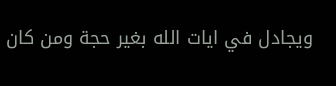ويجادل في ايات الله بغير حجة ومن كان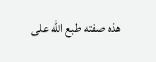هذه صفته طبع الله على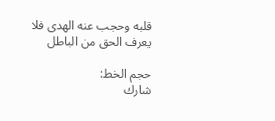قلبه وحجب عنه الهدى فلا يعرف الحق من الباطل

حجم الخط:
شارك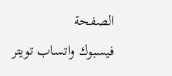الصفحة
فيسبوك واتساب تويتر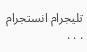تليجرام انستجرام
. . .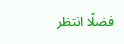فضلًا انتظر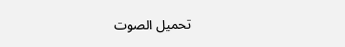تحميل الصوت